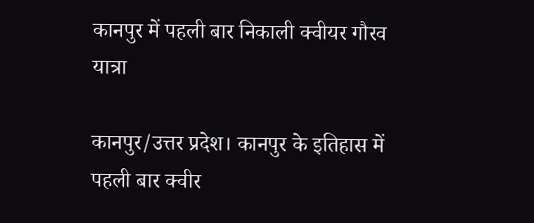कानपुर में पहली बार निकाली क्वीयर गौरव यात्रा

कानपुर/उत्तर प्रदेश। कानपुर के इतिहास में पहली बार क्वीर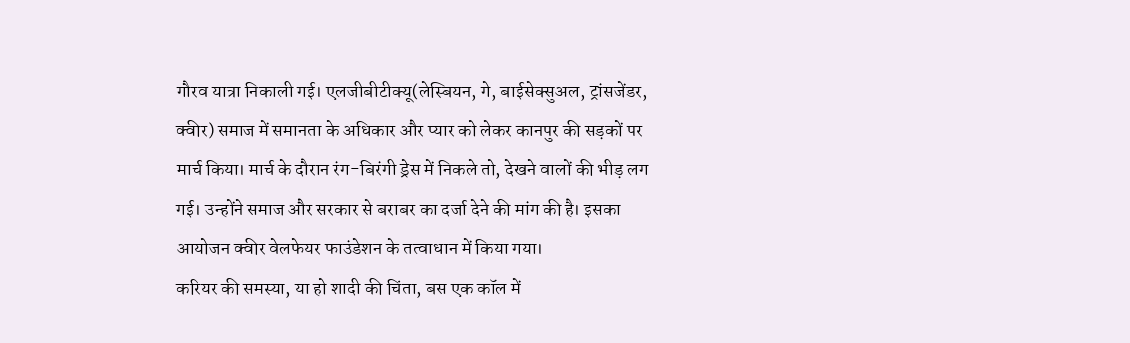गौरव यात्रा निकाली गई। एलजीबीटीक्यू(लेस्बियन, गे, बाईसेक्सुअल, ट्रांसजेंडर, क्वीर) समाज में समानता के अधिकार और प्यार को लेकर कानपुर की सड़कों पर मार्च किया। मार्च के दौरान रंग-बिरंगी ड्रेस में निकले तो, देखने वालों की भीड़ लग गई। उन्होंने समाज और सरकार से बराबर का दर्जा देने की मांग की है। इसका आयोजन क्वीर वेलफेयर फाउंडेशन के तत्वाधान में किया गया।
करियर की समस्या, या हो शादी की चिंता, बस एक कॉल में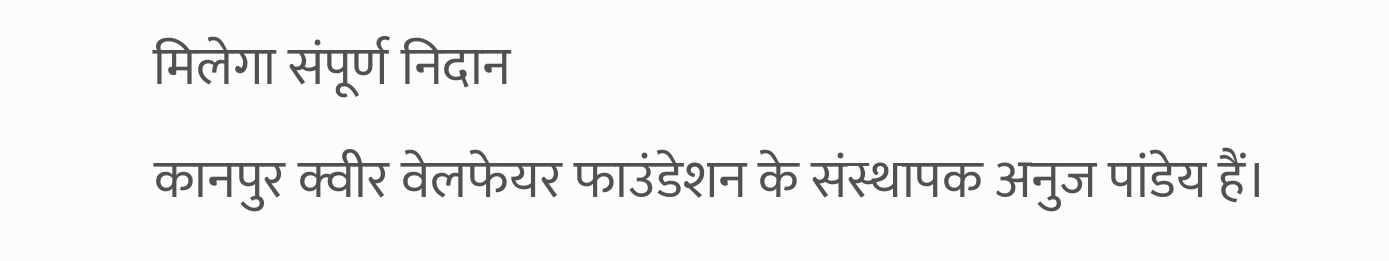मिलेगा संपूर्ण निदान
कानपुर क्वीर वेलफेयर फाउंडेशन के संस्थापक अनुज पांडेय हैं।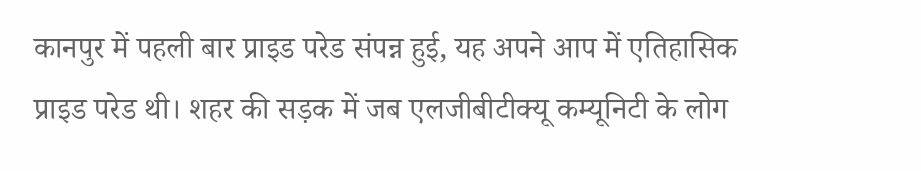कानपुर में पहली बार प्राइड परेड संपन्न हुई, यह अपने आप में एतिहासिक प्राइड परेड थी। शहर की सड़क में जब एलजीबीटीक्यू कम्यूनिटी के लोग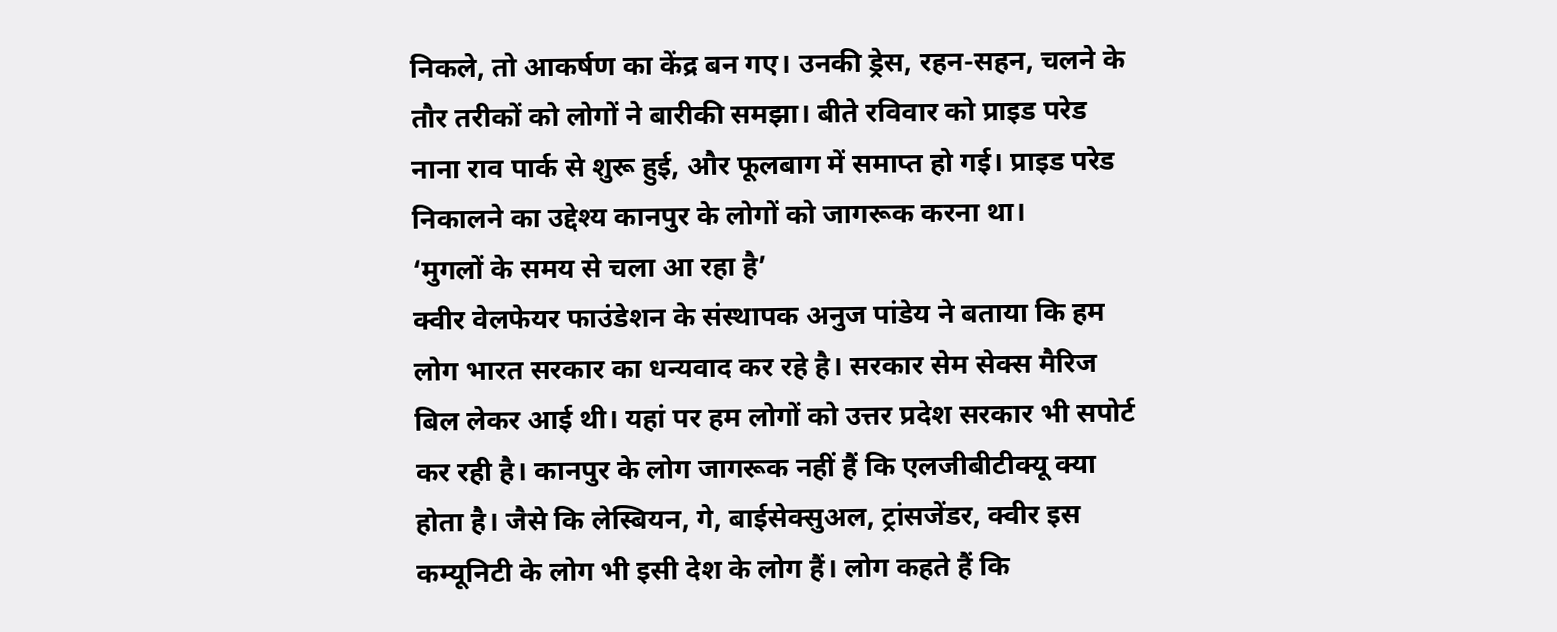निकले, तो आकर्षण का केंद्र बन गए। उनकी ड्रेस, रहन-सहन, चलने के तौर तरीकों को लोगों ने बारीकी समझा। बीते रविवार को प्राइड परेड नाना राव पार्क से शुरू हुई, और फूलबाग में समाप्त हो गई। प्राइड परेड निकालने का उद्देश्य कानपुर के लोगों को जागरूक करना था।
‘मुगलों के समय से चला आ रहा है’
क्वीर वेलफेयर फाउंडेशन के संस्थापक अनुज पांडेय ने बताया कि हम लोग भारत सरकार का धन्यवाद कर रहे है। सरकार सेम सेक्स मैरिज बिल लेकर आई थी। यहां पर हम लोगों को उत्तर प्रदेश सरकार भी सपोर्ट कर रही है। कानपुर के लोग जागरूक नहीं हैं कि एलजीबीटीक्यू क्या होता है। जैसे कि लेस्बियन, गे, बाईसेक्सुअल, ट्रांसजेंडर, क्वीर इस कम्यूनिटी के लोग भी इसी देश के लोग हैं। लोग कहते हैं कि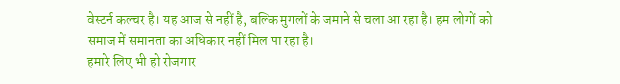वेस्टर्न कल्चर है। यह आज से नहीं है, बल्कि मुगलों के जमाने से चला आ रहा है। हम लोगों को समाज में समानता का अधिकार नहीं मिल पा रहा है।
हमारे लिए भी हो रोजगार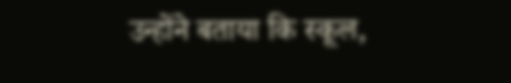उन्होंने बताया कि स्कूल,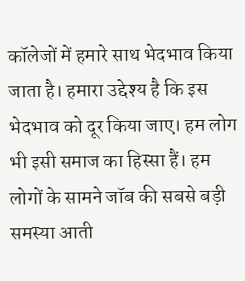कॉलेजों में हमारे साथ भेदभाव किया जाता है। हमारा उद्देश्य है कि इस भेदभाव को दूर किया जाए। हम लोग भी इसी समाज का हिस्सा हैं। हम लोगों के सामने जॉब की सबसे बड़ी समस्या आती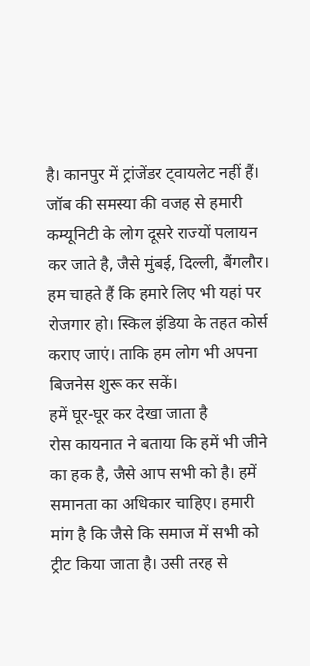है। कानपुर में ट्रांजेंडर ट्वायलेट नहीं हैं। जॉब की समस्या की वजह से हमारी कम्यूनिटी के लोग दूसरे राज्यों पलायन कर जाते है, जैसे मुंबई, दिल्ली, बैंगलौर। हम चाहते हैं कि हमारे लिए भी यहां पर रोजगार हो। स्किल इंडिया के तहत कोर्स कराए जाएं। ताकि हम लोग भी अपना बिजनेस शुरू कर सकें।
हमें घूर-घूर कर देखा जाता है
रोस कायनात ने बताया कि हमें भी जीने का हक है, जैसे आप सभी को है। हमें समानता का अधिकार चाहिए। हमारी मांग है कि जैसे कि समाज में सभी को ट्रीट किया जाता है। उसी तरह से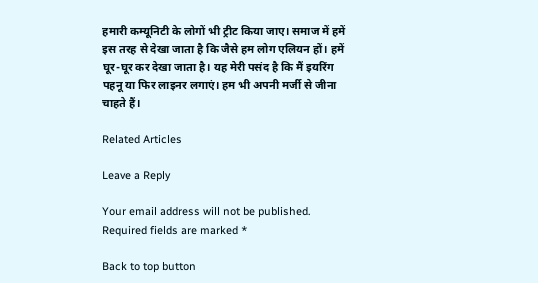हमारी कम्यूनिटी के लोगों भी ट्रीट किया जाए। समाज में हमें इस तरह से देखा जाता है कि जैसे हम लोग एलियन हों। हमें घूर-घूर कर देखा जाता है। यह मेरी पसंद है कि मैं इयरिंग पहनू या फिर लाइनर लगाएं। हम भी अपनी मर्जी से जीना चाहते हैं।

Related Articles

Leave a Reply

Your email address will not be published. Required fields are marked *

Back to top button